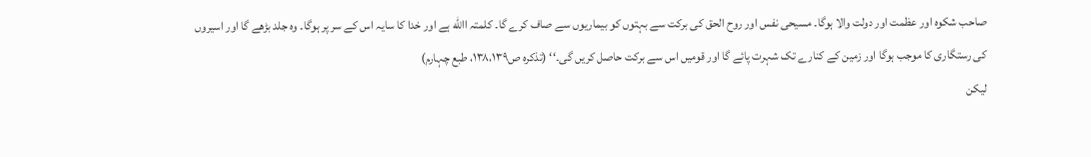صاحب شکوہ اور عظمت اور دولت والا ہوگا۔ مسیحی نفس اور روح الحق کی برکت سے بہتوں کو بیماریوں سے صاف کرے گا۔ کلمتہ االله ہے اور خدا کا سایہ اس کے سر پر ہوگا۔ وہ جلد بڑھے گا اور اسیروں کی رستگاری کا موجب ہوگا اور زمین کے کنارے تک شہرت پائے گا اور قومیں اس سے برکت حاصل کریں گی۔‘‘ (تذکرہ ص۱۳۸،۱۳۹، طبع چہارم)
لیکن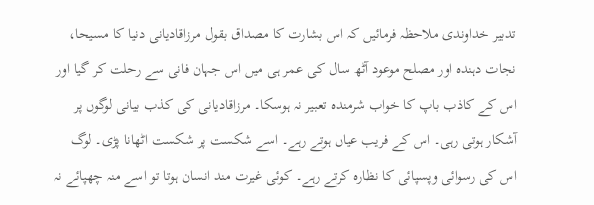تدبیر خداوندی ملاحظہ فرمائیں کہ اس بشارت کا مصداق بقول مرزاقادیانی دنیا کا مسیحا، نجات دہندہ اور مصلح موعود آٹھ سال کی عمر ہی میں اس جہان فانی سے رحلت کر گیا اور اس کے کاذب باپ کا خواب شرمندہ تعبیر نہ ہوسکا۔ مرزاقادیانی کی کذب بیانی لوگوں پر آشکار ہوتی رہی۔ اس کے فریب عیاں ہوتے رہے۔ اسے شکست پر شکست اٹھانا پڑی۔ لوگ اس کی رسوائی وپسپائی کا نظارہ کرتے رہے۔ کوئی غیرت مند انسان ہوتا تو اسے منہ چھپائے نہ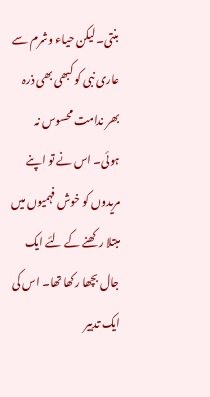بنتی۔ لیکن حیاء وشرم سے عاری نبی کو کبھی بھی ذرہ بھر ندامت محسوس نہ ہوئی۔ اس نے تو اپنے مریدوں کو خوش فہمیوں میں مبتلا رکھنے کے لئے ایک جال بچھا رکھا تھا۔ اس کی ایک تدبیر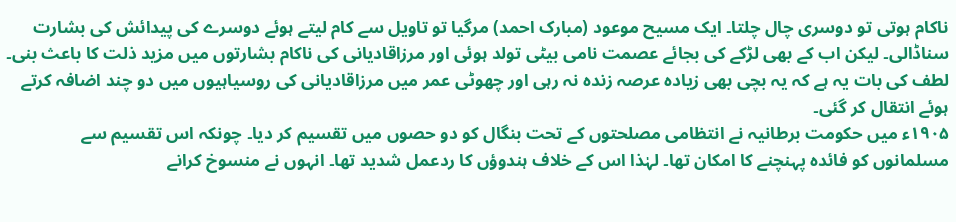ناکام ہوتی تو دوسری چال چلتا۔ ایک مسیح موعود (مبارک احمد) مرگیا تو تاویل سے کام لیتے ہوئے دوسرے کی پیدائش کی بشارت سناڈالی۔ لیکن اب کے بھی لڑکے کی بجائے عصمت نامی بیٹی تولد ہوئی اور مرزاقادیانی کی ناکام بشارتوں میں مزید ذلت کا باعث بنی۔ لطف کی بات یہ ہے کہ یہ بچی بھی زیادہ عرصہ زندہ نہ رہی اور چھوٹی عمر میں مرزاقادیانی کی روسیاہیوں میں دو چند اضافہ کرتے ہوئے انتقال کر گئی۔
۱۹۰۵ء میں حکومت برطانیہ نے انتظامی مصلحتوں کے تحت بنگال کو دو حصوں میں تقسیم کر دیا۔ چونکہ اس تقسیم سے مسلمانوں کو فائدہ پہنچنے کا امکان تھا۔ لہٰذا اس کے خلاف ہندوؤں کا ردعمل شدید تھا۔ انہوں نے منسوخ کرانے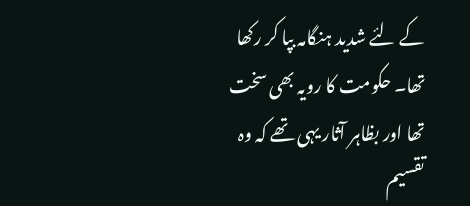کے لئے شدید ہنگامہ بپا کر رکھا تھا۔ حکومت کا رویہ بھی سخت تھا اور بظاہر آثار یہی تھے کہ وہ تقسیم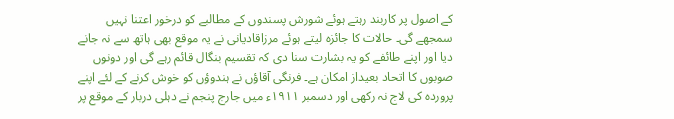کے اصول پر کاربند رہتے ہوئے شورش پسندوں کے مطالبے کو درخور اعتنا نہیں سمجھے گی۔ حالات کا جائزہ لیتے ہوئے مرزاقادیانی نے یہ موقع بھی ہاتھ سے نہ جانے دیا اور اپنے طائفے کو یہ بشارت سنا دی کہ تقسیم بنگال قائم رہے گی اور دونوں صوبوں کا اتحاد بعیداز امکان ہے۔ فرنگی آقاؤں نے ہندوؤں کو خوش کرنے کے لئے اپنے پروردہ کی لاج نہ رکھی اور دسمبر ۱۹۱۱ء میں جارج پنجم نے دہلی دربار کے موقع پر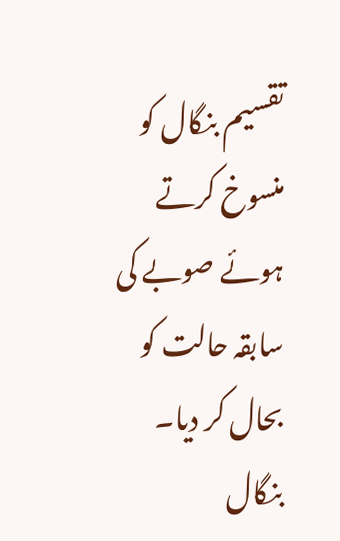تقسیم بنگال کو منسوخ کرتے ہوئے صوبے کی سابقہ حالت کو بحال کر دیا۔ بنگال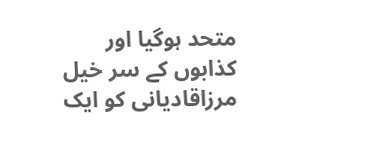متحد ہوگیا اور کذابوں کے سر خیل مرزاقادیانی کو ایک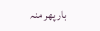بار پھر منہ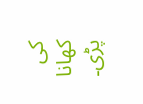کی کھانا پڑی۔